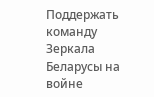Поддержать команду Зеркала
Беларусы на войне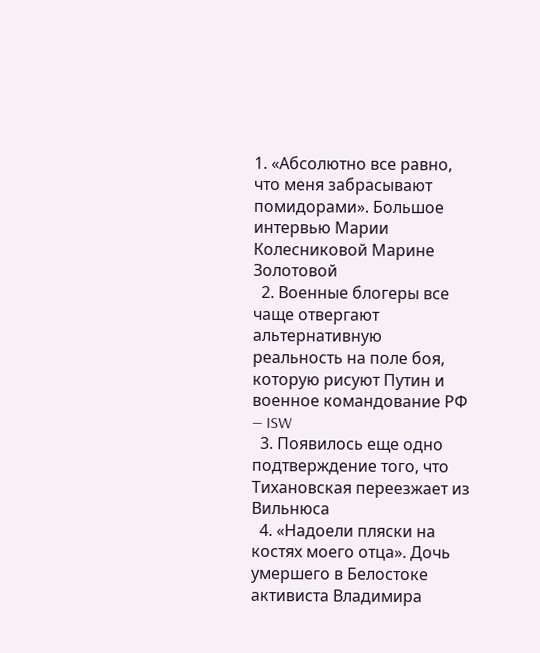1. «Абсолютно все равно, что меня забрасывают помидорами». Большое интервью Марии Колесниковой Марине Золотовой
  2. Военные блогеры все чаще отвергают альтернативную реальность на поле боя, которую рисуют Путин и военное командование РФ — ISW
  3. Появилось еще одно подтверждение того, что Тихановская переезжает из Вильнюса
  4. «Надоели пляски на костях моего отца». Дочь умершего в Белостоке активиста Владимира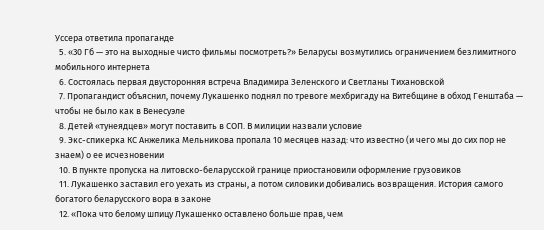Уссера ответила пропаганде
  5. «30 Гб — это на выходные чисто фильмы посмотреть?» Беларусы возмутились ограничением безлимитного мобильного интернета
  6. Состоялась первая двусторонняя встреча Владимира Зеленского и Светланы Тихановской
  7. Пропагандист объяснил, почему Лукашенко поднял по тревоге мехбригаду на Витебщине в обход Генштаба — чтобы не было как в Венесуэле
  8. Детей «тунеядцев» могут поставить в СОП. В милиции назвали условие
  9. Экс-спикерка КС Анжелика Мельникова пропала 10 месяцев назад: что известно (и чего мы до сих пор не знаем) о ее исчезновении
  10. В пункте пропуска на литовско-беларусской границе приостановили оформление грузовиков
  11. Лукашенко заставил его уехать из страны, а потом силовики добивались возвращения. История самого богатого беларусского вора в законе
  12. «Пока что белому шпицу Лукашенко оставлено больше прав, чем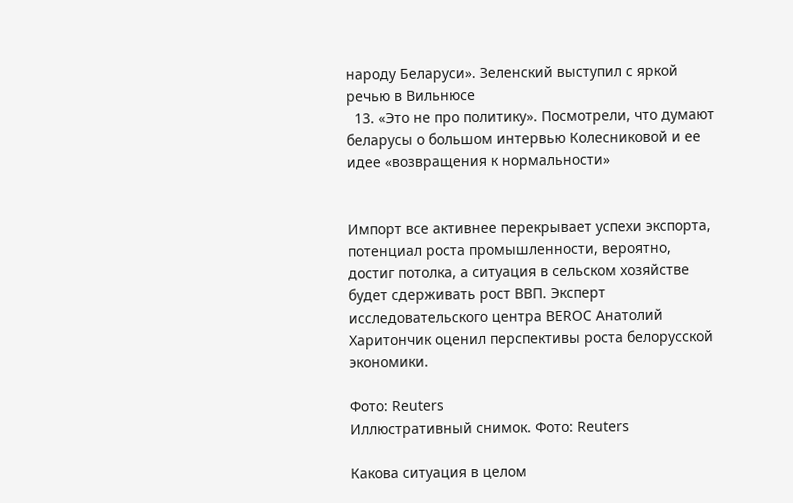народу Беларуси». Зеленский выступил с яркой речью в Вильнюсе
  13. «Это не про политику». Посмотрели, что думают беларусы о большом интервью Колесниковой и ее идее «возвращения к нормальности»


Импорт все активнее перекрывает успехи экспорта, потенциал роста промышленности, вероятно, достиг потолка, а ситуация в сельском хозяйстве будет сдерживать рост ВВП. Эксперт исследовательского центра BEROC Анатолий Харитончик оценил перспективы роста белорусской экономики.

Фото: Reuters
Иллюстративный снимок. Фото: Reuters

Какова ситуация в целом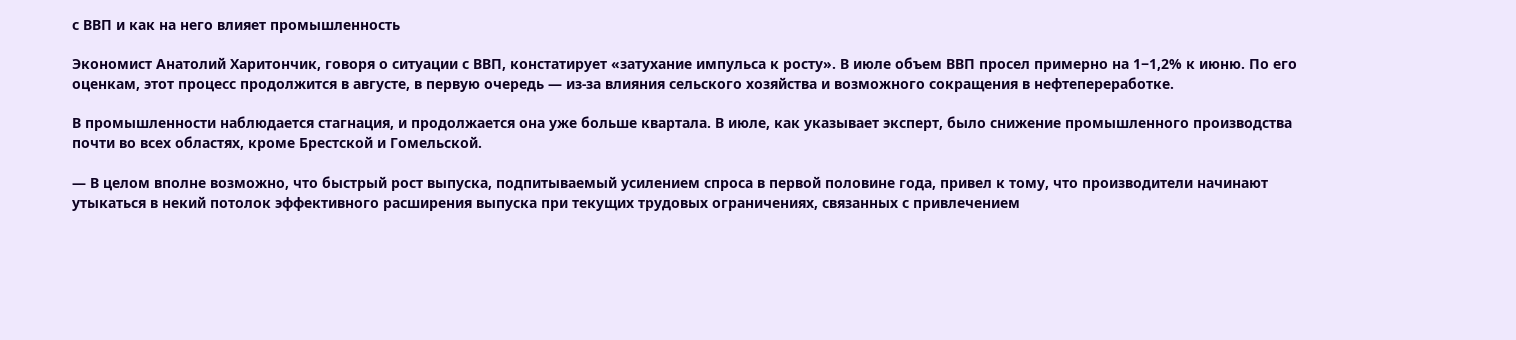с ВВП и как на него влияет промышленность

Экономист Анатолий Харитончик, говоря о ситуации с ВВП, констатирует «затухание импульса к росту». В июле объем ВВП просел примерно на 1−1,2% к июню. По его оценкам, этот процесс продолжится в августе, в первую очередь — из-за влияния сельского хозяйства и возможного сокращения в нефтепереработке.

В промышленности наблюдается стагнация, и продолжается она уже больше квартала. В июле, как указывает эксперт, было снижение промышленного производства почти во всех областях, кроме Брестской и Гомельской.

— В целом вполне возможно, что быстрый рост выпуска, подпитываемый усилением спроса в первой половине года, привел к тому, что производители начинают утыкаться в некий потолок эффективного расширения выпуска при текущих трудовых ограничениях, связанных с привлечением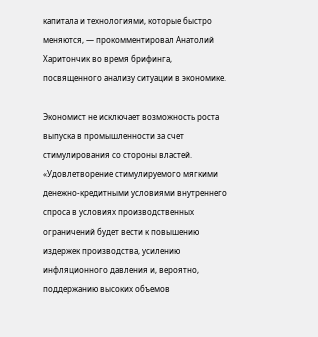капитала и технологиями, которые быстро меняются, — прокомментировал Анатолий Харитончик во время брифинга, посвященного анализу ситуации в экономике.

Экономист не исключает возможность роста выпуска в промышленности за счет стимулирования со стороны властей. «Удовлетворение стимулируемого мягкими денежно-кредитными условиями внутреннего спроса в условиях производственных ограничений будет вести к повышению издержек производства, усилению инфляционного давления и, вероятно, поддержанию высоких объемов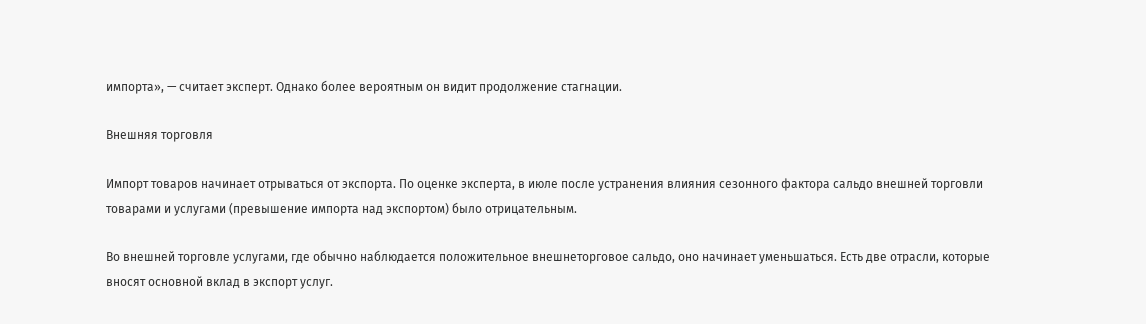импорта», — считает эксперт. Однако более вероятным он видит продолжение стагнации.

Внешняя торговля

Импорт товаров начинает отрываться от экспорта. По оценке эксперта, в июле после устранения влияния сезонного фактора сальдо внешней торговли товарами и услугами (превышение импорта над экспортом) было отрицательным.

Во внешней торговле услугами, где обычно наблюдается положительное внешнеторговое сальдо, оно начинает уменьшаться. Есть две отрасли, которые вносят основной вклад в экспорт услуг.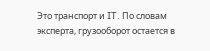Это транспорт и IT. По словам эксперта, грузооборот остается в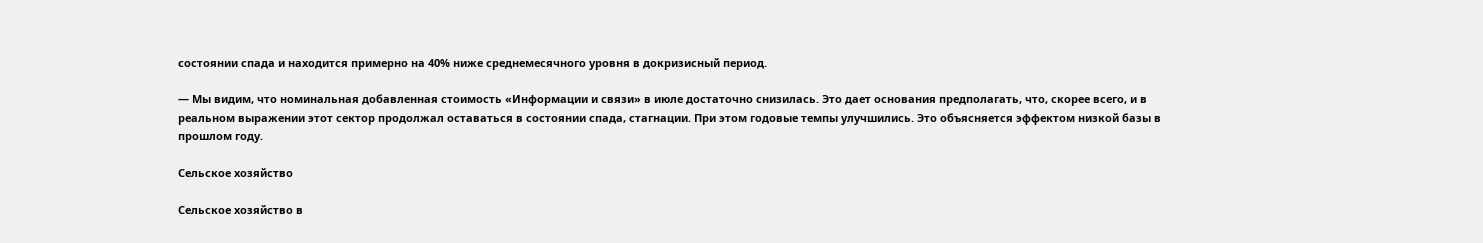состоянии спада и находится примерно на 40% ниже среднемесячного уровня в докризисный период.

— Мы видим, что номинальная добавленная стоимость «Информации и связи» в июле достаточно снизилась. Это дает основания предполагать, что, скорее всего, и в реальном выражении этот сектор продолжал оставаться в состоянии спада, стагнации. При этом годовые темпы улучшились. Это объясняется эффектом низкой базы в прошлом году.

Сельское хозяйство

Сельское хозяйство в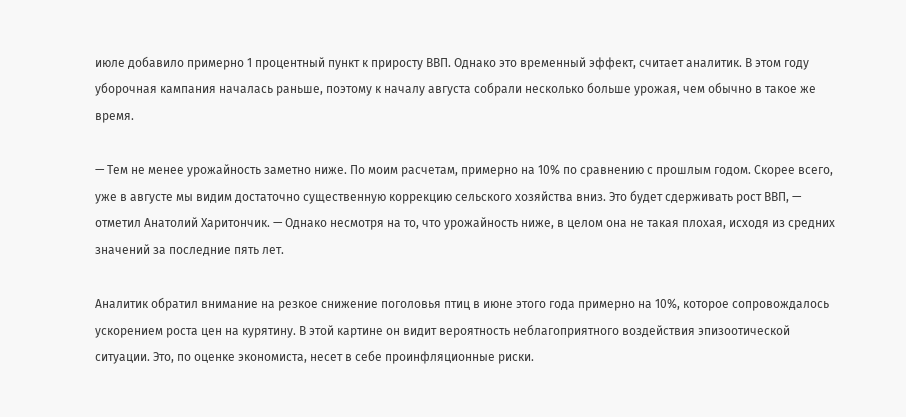июле добавило примерно 1 процентный пункт к приросту ВВП. Однако это временный эффект, считает аналитик. В этом году уборочная кампания началась раньше, поэтому к началу августа собрали несколько больше урожая, чем обычно в такое же время.

— Тем не менее урожайность заметно ниже. По моим расчетам, примерно на 10% по сравнению с прошлым годом. Скорее всего, уже в августе мы видим достаточно существенную коррекцию сельского хозяйства вниз. Это будет сдерживать рост ВВП, — отметил Анатолий Харитончик. — Однако несмотря на то, что урожайность ниже, в целом она не такая плохая, исходя из средних значений за последние пять лет.

Аналитик обратил внимание на резкое снижение поголовья птиц в июне этого года примерно на 10%, которое сопровождалось ускорением роста цен на курятину. В этой картине он видит вероятность неблагоприятного воздействия эпизоотической ситуации. Это, по оценке экономиста, несет в себе проинфляционные риски.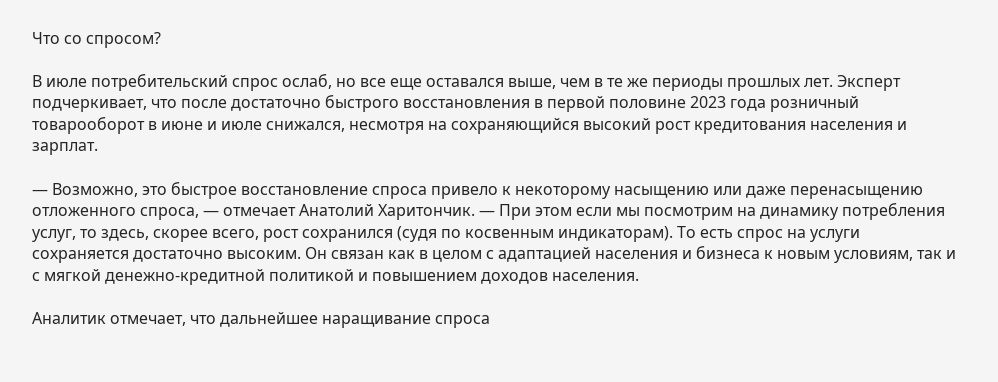Что со спросом?

В июле потребительский спрос ослаб, но все еще оставался выше, чем в те же периоды прошлых лет. Эксперт подчеркивает, что после достаточно быстрого восстановления в первой половине 2023 года розничный товарооборот в июне и июле снижался, несмотря на сохраняющийся высокий рост кредитования населения и зарплат.

— Возможно, это быстрое восстановление спроса привело к некоторому насыщению или даже перенасыщению отложенного спроса, — отмечает Анатолий Харитончик. — При этом если мы посмотрим на динамику потребления услуг, то здесь, скорее всего, рост сохранился (судя по косвенным индикаторам). То есть спрос на услуги сохраняется достаточно высоким. Он связан как в целом с адаптацией населения и бизнеса к новым условиям, так и с мягкой денежно-кредитной политикой и повышением доходов населения.

Аналитик отмечает, что дальнейшее наращивание спроса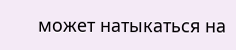может натыкаться на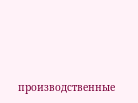производственные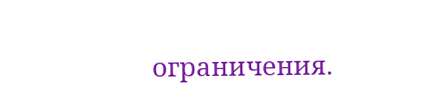ограничения.